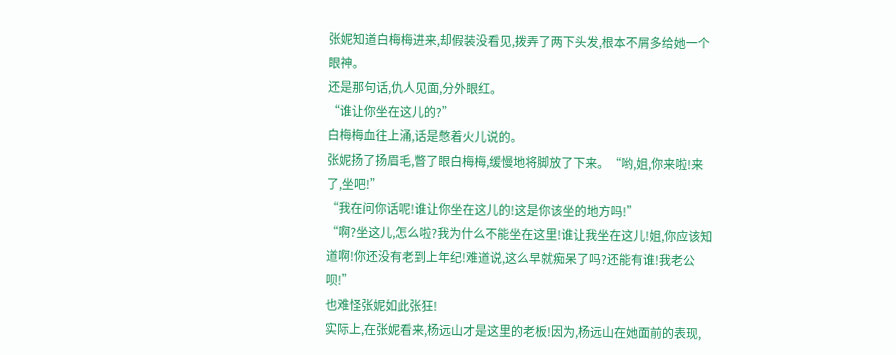张妮知道白梅梅进来,却假装没看见,拨弄了两下头发,根本不屑多给她一个眼神。
还是那句话,仇人见面,分外眼红。
“谁让你坐在这儿的?”
白梅梅血往上涌,话是憋着火儿说的。
张妮扬了扬眉毛,瞥了眼白梅梅,缓慢地将脚放了下来。“哟,姐,你来啦!来了,坐吧!”
“我在问你话呢!谁让你坐在这儿的!这是你该坐的地方吗!”
“啊?坐这儿,怎么啦?我为什么不能坐在这里!谁让我坐在这儿!姐,你应该知道啊!你还没有老到上年纪!难道说,这么早就痴呆了吗?还能有谁!我老公呗!”
也难怪张妮如此张狂!
实际上,在张妮看来,杨远山才是这里的老板!因为,杨远山在她面前的表现,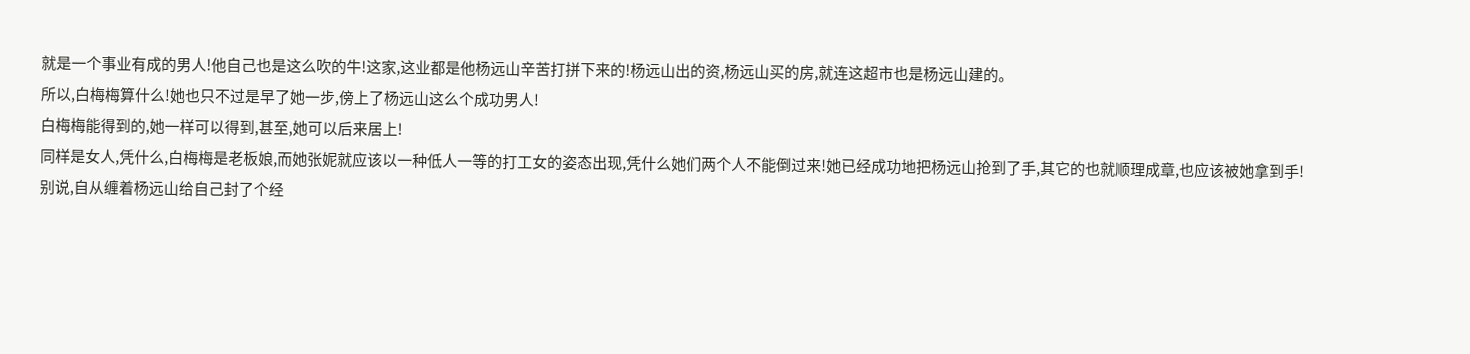就是一个事业有成的男人!他自己也是这么吹的牛!这家,这业都是他杨远山辛苦打拼下来的!杨远山出的资,杨远山买的房,就连这超市也是杨远山建的。
所以,白梅梅算什么!她也只不过是早了她一步,傍上了杨远山这么个成功男人!
白梅梅能得到的,她一样可以得到,甚至,她可以后来居上!
同样是女人,凭什么,白梅梅是老板娘,而她张妮就应该以一种低人一等的打工女的姿态出现,凭什么她们两个人不能倒过来!她已经成功地把杨远山抢到了手,其它的也就顺理成章,也应该被她拿到手!
别说,自从缠着杨远山给自己封了个经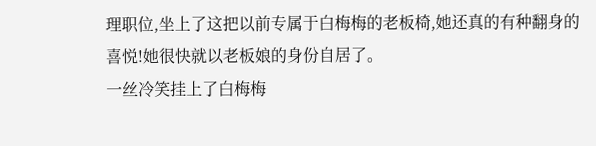理职位,坐上了这把以前专属于白梅梅的老板椅,她还真的有种翻身的喜悦!她很快就以老板娘的身份自居了。
一丝冷笑挂上了白梅梅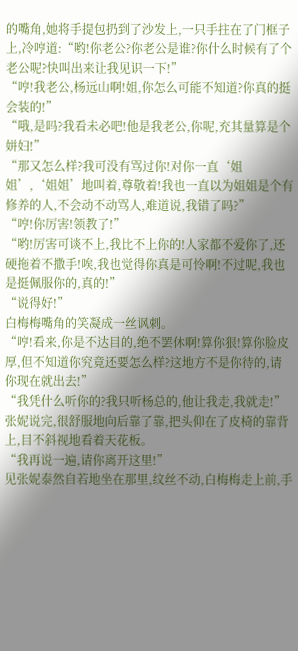的嘴角,她将手提包扔到了沙发上,一只手拄在了门框子上,冷哼道:“哟!你老公?你老公是谁?你什么时候有了个老公呢?快叫出来让我见识一下!”
“哼!我老公,杨远山啊!姐,你怎么可能不知道?你真的挺会装的!”
“哦,是吗?我看未必吧!他是我老公,你呢,充其量算是个姘妇!”
“那又怎么样?我可没有骂过你!对你一直‘姐姐’,‘姐姐’地叫着,尊敬着!我也一直以为姐姐是个有修养的人,不会动不动骂人,难道说,我错了吗?”
“哼!你厉害!领教了!”
“哟!厉害可谈不上,我比不上你的!人家都不爱你了,还硬拖着不撒手!唉,我也觉得你真是可怜啊!不过呢,我也是挺佩服你的,真的!”
“说得好!”
白梅梅嘴角的笑凝成一丝讽刺。
“哼!看来,你是不达目的,绝不罢休啊!算你狠!算你脸皮厚,但不知道你究竟还要怎么样?这地方不是你待的,请你现在就出去!”
“我凭什么听你的?我只听杨总的,他让我走,我就走!”
张妮说完,很舒服地向后靠了靠,把头仰在了皮椅的靠背上,目不斜视地看着天花板。
“我再说一遍,请你离开这里!”
见张妮泰然自若地坐在那里,纹丝不动,白梅梅走上前,手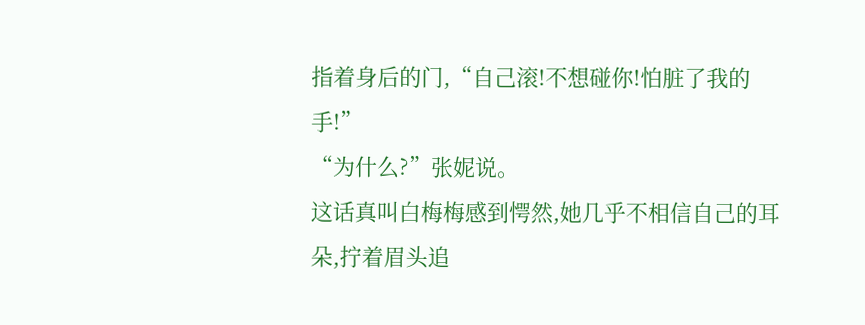指着身后的门,“自己滚!不想碰你!怕脏了我的手!”
“为什么?”张妮说。
这话真叫白梅梅感到愕然,她几乎不相信自己的耳朵,拧着眉头追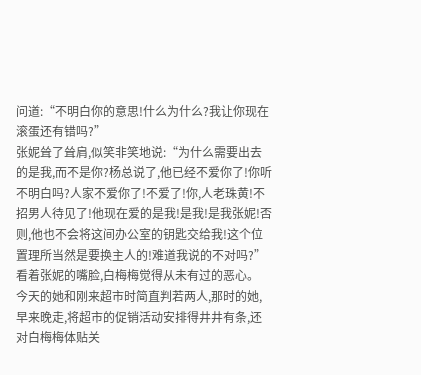问道:“不明白你的意思!什么为什么?我让你现在滚蛋还有错吗?”
张妮耸了耸肩,似笑非笑地说:“为什么需要出去的是我,而不是你?杨总说了,他已经不爱你了!你听不明白吗?人家不爱你了!不爱了!你,人老珠黄!不招男人待见了!他现在爱的是我!是我!是我张妮!否则,他也不会将这间办公室的钥匙交给我!这个位置理所当然是要换主人的!难道我说的不对吗?”
看着张妮的嘴脸,白梅梅觉得从未有过的恶心。
今天的她和刚来超市时简直判若两人,那时的她,早来晚走,将超市的促销活动安排得井井有条,还对白梅梅体贴关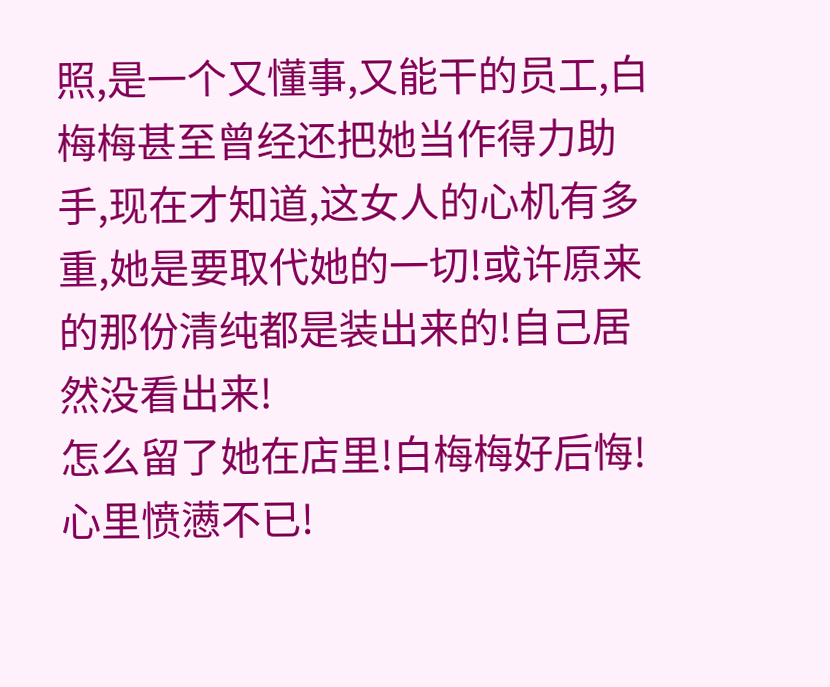照,是一个又懂事,又能干的员工,白梅梅甚至曾经还把她当作得力助手,现在才知道,这女人的心机有多重,她是要取代她的一切!或许原来的那份清纯都是装出来的!自己居然没看出来!
怎么留了她在店里!白梅梅好后悔!心里愤懑不已!